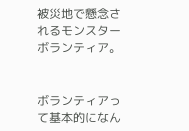被災地で懸念されるモンスターボランティア。


ボランティアって基本的になん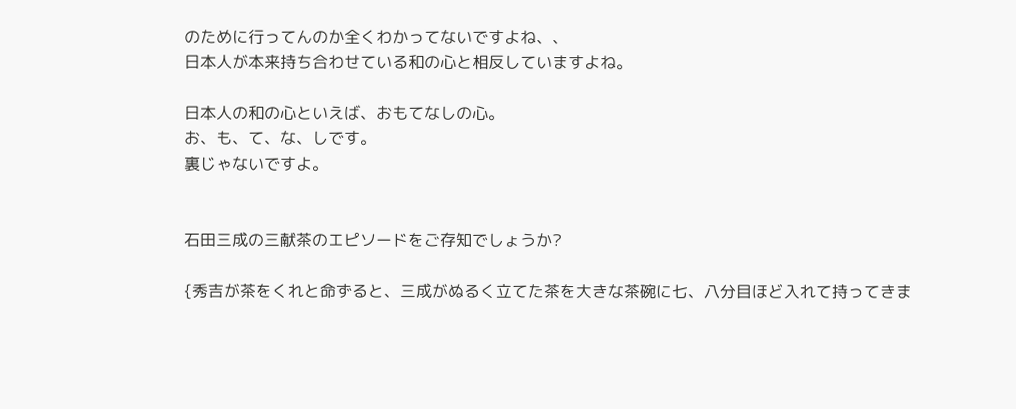のために行ってんのか全くわかってないですよね、、
日本人が本来持ち合わせている和の心と相反していますよね。

日本人の和の心といえば、おもてなしの心。
お、も、て、な、しです。
裏じゃないですよ。


石田三成の三献茶のエピソードをご存知でしょうか?

{秀吉が茶をくれと命ずると、三成がぬるく立てた茶を大きな茶碗に七、八分目ほど入れて持ってきま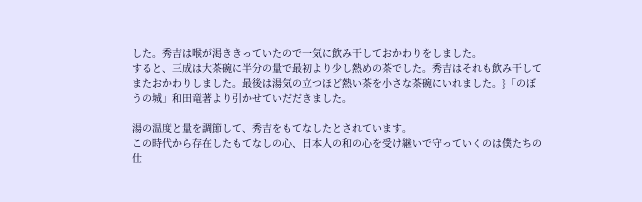した。秀吉は喉が渇ききっていたので一気に飲み干しておかわりをしました。
すると、三成は大茶碗に半分の量で最初より少し熱めの茶でした。秀吉はそれも飲み干してまたおかわりしました。最後は湯気の立つほど熱い茶を小さな茶碗にいれました。}「のぼうの城」和田竜著より引かせていだだきました。

湯の温度と量を調節して、秀吉をもてなしたとされています。
この時代から存在したもてなしの心、日本人の和の心を受け継いで守っていくのは僕たちの仕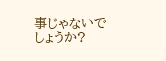事じゃないでしょうか?